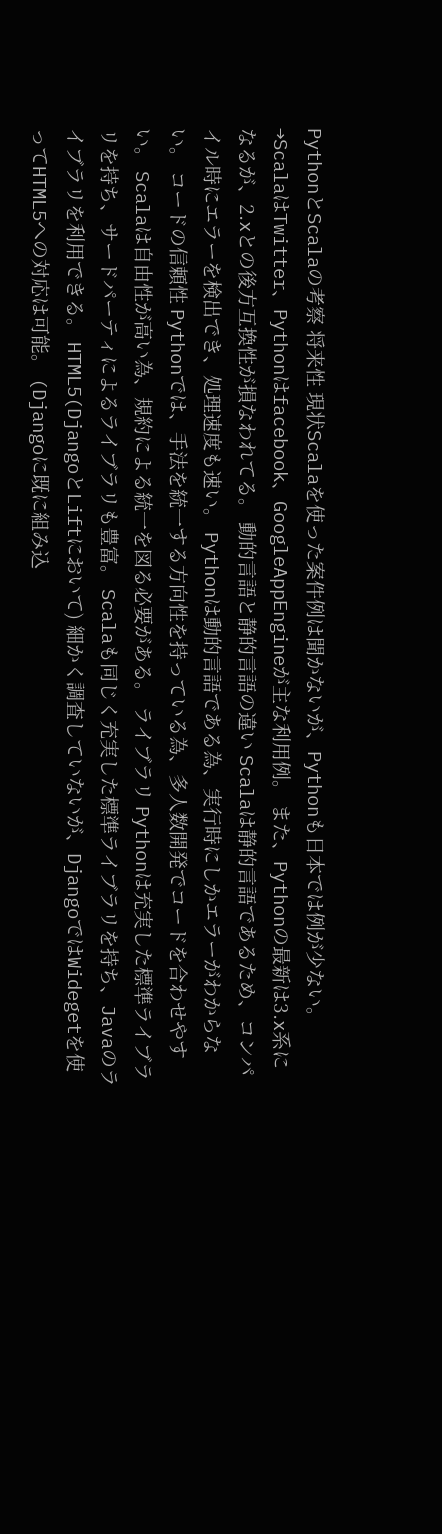PythonとScalaの考察 将来性 現状Scalaを使った案件例は聞かないが、Pythonも日本では例が少ない。 →ScalaはTwitter、Pythonはfacebook、GoogleAppEngineが主な利用例。 また、Pythonの最新は3.x系になるが、2.xとの後方互換性が損なわれてる。 動的言語と静的言語の違い Scalaは静的言語であるため、コンパイル時にエラーを検出でき、処理速度も速い。 Pythonは動的言語である為、実行時にしかエラーがわからない。 コードの信頼性 Pythonでは、手法を統一する方向性を持っている為、多人数開発でコードを合わせやすい。 Scalaは自由性が高い為、規約による統一を図る必要がある。 ライブラリ Pythonは充実した標準ライブラリを持ち、サードパーティによるライブラリも豊富。 Scalaも同じく充実した標準ライブラリを持ち、Javaのライブラリを利用できる。 HTML5(DjangoとLiftにおいて) 細かく調査していないが、DjangoではWidegetを使ってHTML5への対応は可能。 (Djangoに既に組み込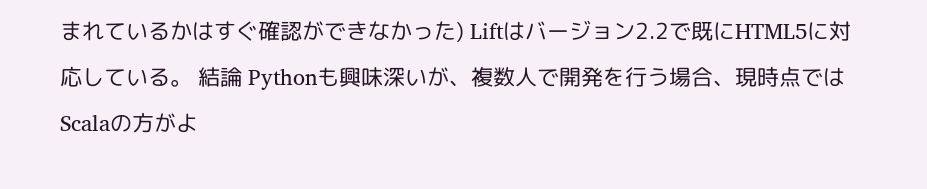まれているかはすぐ確認ができなかった) Liftはバージョン2.2で既にHTML5に対応している。 結論 Pythonも興味深いが、複数人で開発を行う場合、現時点ではScalaの方がよ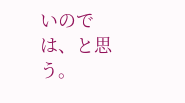いのでは、と思う。